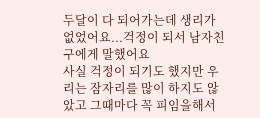두달이 다 되어가는데 생리가 없었어요...걱정이 되서 남자친구에게 말했어요
사실 걱정이 되기도 했지만 우리는 잠자리를 많이 하지도 않았고 그때마다 꼭 피임을해서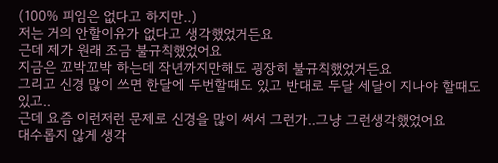(100% 피임은 없다고 하지만..)
저는 거의 안할이유가 없다고 생각했었거든요
근데 제가 원래 조금 불규칙했었어요
지금은 꼬박꼬박 하는데 작년까지만해도 굉장히 불규칙했었거든요
그리고 신경 많이 쓰면 한달에 두번할때도 있고 반대로 두달 세달이 지나야 할때도 있고..
근데 요즘 이런저런 문제로 신경을 많이 써서 그런가..그냥 그런생각했었어요
대수롭지 않게 생각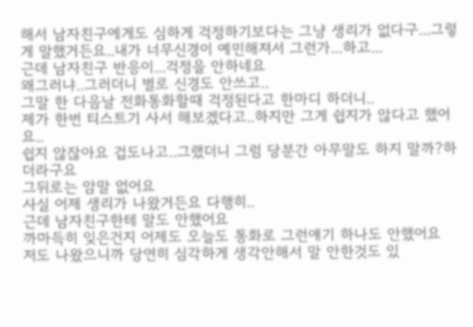해서 남자친구에게도 심하게 걱정하기보다는 그냥 생리가 없다구...그렇게 말했거든요..내가 너무신경이 예민해져서 그런가...하고...
근데 남자친구 반응이...걱정을 안하네요
왜그러냐..그러더니 별로 신경도 안쓰고..
그말 한 다음날 전화통화할때 걱정된다고 한마디 하더니..
제가 한번 티스트기 사서 해보겠다고..하지만 그게 쉽지가 않다고 했어요..
쉽지 않잖아요 겁도나고..그랬더니 그럼 당분간 아무말도 하지 말까?하더라구요
그뒤로는 암말 없어요
사실 어제 생리가 나왔거든요 다행히..
근데 남자친구한테 말도 안했어요
까마득히 잊은건지 어제도 오늘도 통화로 그런얘기 하나도 안했어요
저도 나왔으니까 당연히 심각하게 생각안해서 말 안한것도 있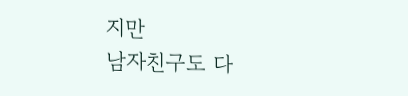지만
남자친구도 다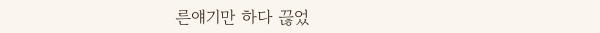른얘기만 하다 끊었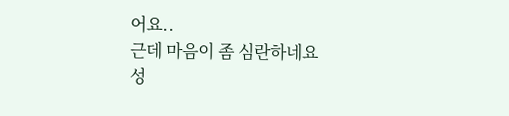어요..
근데 마음이 좀 심란하네요
성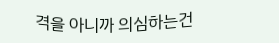격을 아니까 의심하는건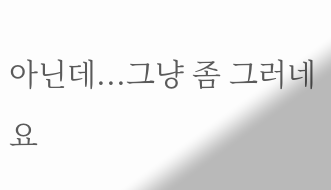아닌데...그냥 좀 그러네요